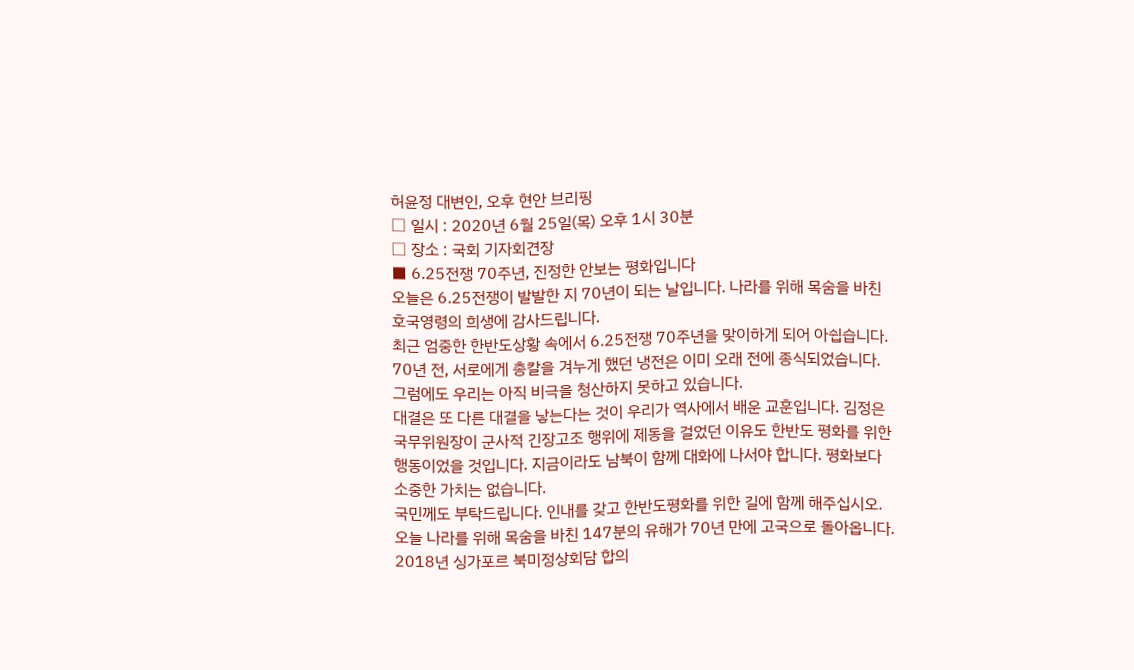허윤정 대변인, 오후 현안 브리핑
□ 일시 : 2020년 6월 25일(목) 오후 1시 30분
□ 장소 : 국회 기자회견장
■ 6.25전쟁 70주년, 진정한 안보는 평화입니다
오늘은 6.25전쟁이 발발한 지 70년이 되는 날입니다. 나라를 위해 목숨을 바친 호국영령의 희생에 감사드립니다.
최근 엄중한 한반도상황 속에서 6.25전쟁 70주년을 맞이하게 되어 아쉽습니다. 70년 전, 서로에게 총칼을 겨누게 했던 냉전은 이미 오래 전에 종식되었습니다. 그럼에도 우리는 아직 비극을 청산하지 못하고 있습니다.
대결은 또 다른 대결을 낳는다는 것이 우리가 역사에서 배운 교훈입니다. 김정은 국무위원장이 군사적 긴장고조 행위에 제동을 걸었던 이유도 한반도 평화를 위한 행동이었을 것입니다. 지금이라도 남북이 함께 대화에 나서야 합니다. 평화보다 소중한 가치는 없습니다.
국민께도 부탁드립니다. 인내를 갖고 한반도평화를 위한 길에 함께 해주십시오.
오늘 나라를 위해 목숨을 바친 147분의 유해가 70년 만에 고국으로 돌아옵니다. 2018년 싱가포르 북미정상회담 합의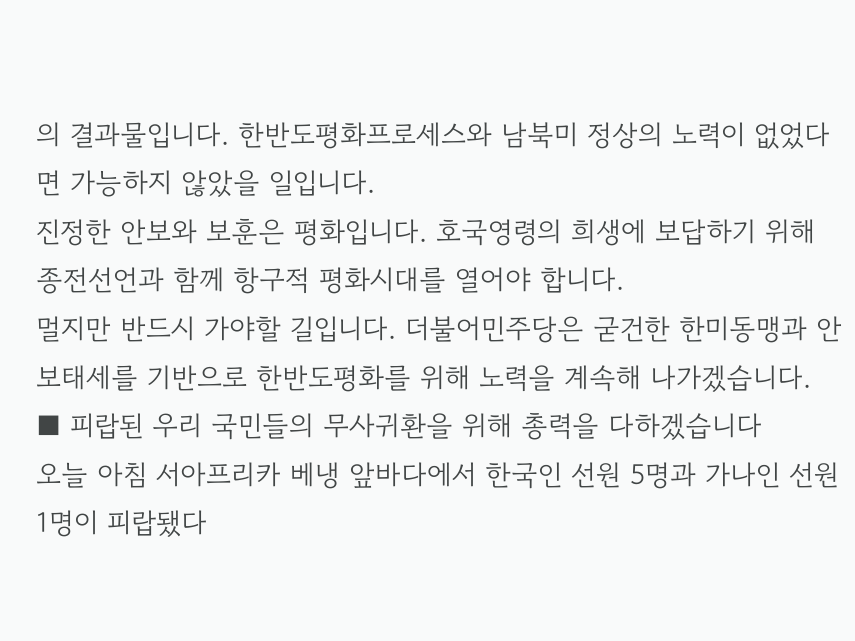의 결과물입니다. 한반도평화프로세스와 남북미 정상의 노력이 없었다면 가능하지 않았을 일입니다.
진정한 안보와 보훈은 평화입니다. 호국영령의 희생에 보답하기 위해 종전선언과 함께 항구적 평화시대를 열어야 합니다.
멀지만 반드시 가야할 길입니다. 더불어민주당은 굳건한 한미동맹과 안보태세를 기반으로 한반도평화를 위해 노력을 계속해 나가겠습니다.
■ 피랍된 우리 국민들의 무사귀환을 위해 총력을 다하겠습니다
오늘 아침 서아프리카 베냉 앞바다에서 한국인 선원 5명과 가나인 선원 1명이 피랍됐다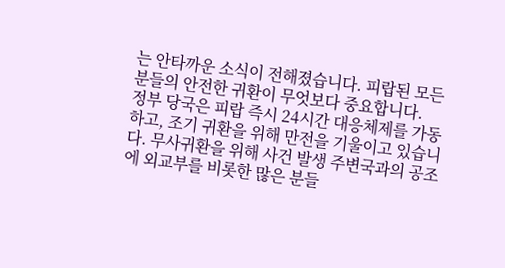는 안타까운 소식이 전해졌습니다. 피랍된 모든 분들의 안전한 귀환이 무엇보다 중요합니다.
정부 당국은 피랍 즉시 24시간 대응체제를 가동하고, 조기 귀환을 위해 만전을 기울이고 있습니다. 무사귀환을 위해 사건 발생 주변국과의 공조에 외교부를 비롯한 많은 분들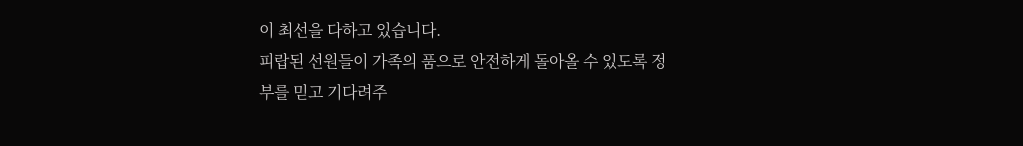이 최선을 다하고 있습니다.
피랍된 선원들이 가족의 품으로 안전하게 돌아올 수 있도록 정부를 믿고 기다려주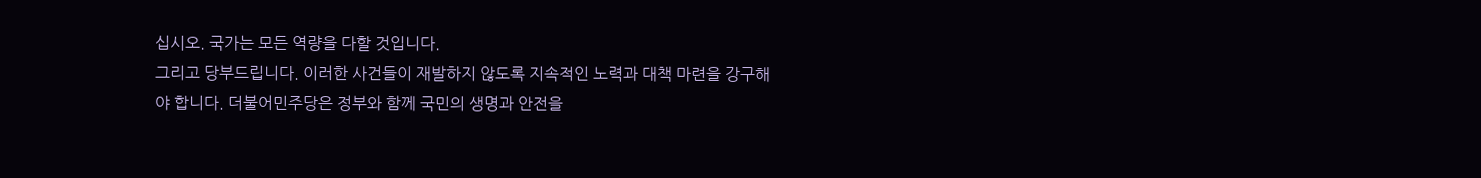십시오. 국가는 모든 역량을 다할 것입니다.
그리고 당부드립니다. 이러한 사건들이 재발하지 않도록 지속적인 노력과 대책 마련을 강구해야 합니다. 더불어민주당은 정부와 함께 국민의 생명과 안전을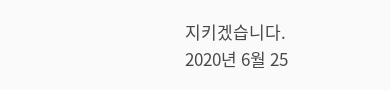지키겠습니다.
2020년 6월 25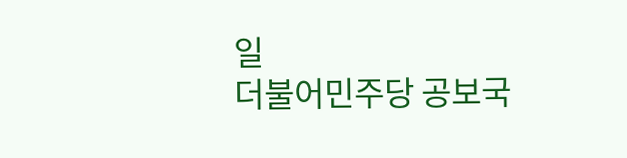일
더불어민주당 공보국